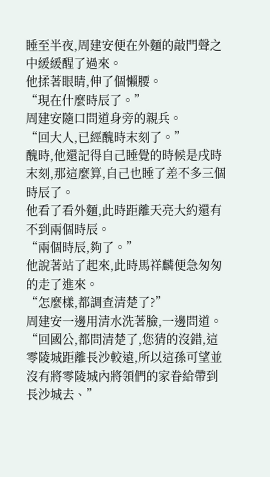睡至半夜,周建安便在外麵的敲門聲之中緩緩醒了過來。
他揉著眼睛,伸了個懶腰。
“現在什麼時辰了。”
周建安隨口問道身旁的親兵。
“回大人,已經醜時末刻了。”
醜時,他還記得自己睡覺的時候是戌時末刻,那這麼算,自己也睡了差不多三個時辰了。
他看了看外麵,此時距離天亮大約還有不到兩個時辰。
“兩個時辰,夠了。”
他說著站了起來,此時馬祥麟便急匆匆的走了進來。
“怎麼樣,都調查清楚了?”
周建安一邊用清水洗著臉,一邊問道。
“回國公,都問清楚了,您猜的沒錯,這零陵城距離長沙較遠,所以這孫可望並沒有將零陵城內將領們的家眷給帶到長沙城去、”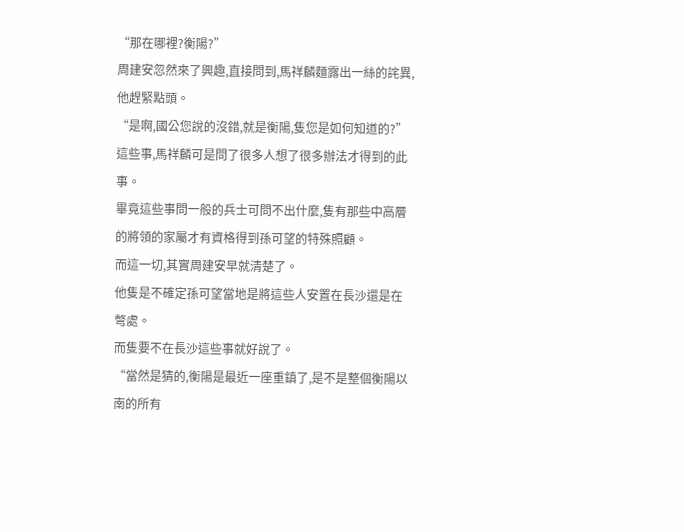“那在哪裡?衡陽?”
周建安忽然來了興趣,直接問到,馬祥麟麵露出一絲的詫異,他趕緊點頭。
“是啊,國公您說的沒錯,就是衡陽,隻您是如何知道的?”
這些事,馬祥麟可是問了很多人想了很多辦法才得到的此事。
畢竟這些事問一般的兵士可問不出什麼,隻有那些中高層的將領的家屬才有資格得到孫可望的特殊照顧。
而這一切,其實周建安早就清楚了。
他隻是不確定孫可望當地是將這些人安置在長沙還是在彆處。
而隻要不在長沙這些事就好說了。
“當然是猜的,衡陽是最近一座重鎮了,是不是整個衡陽以南的所有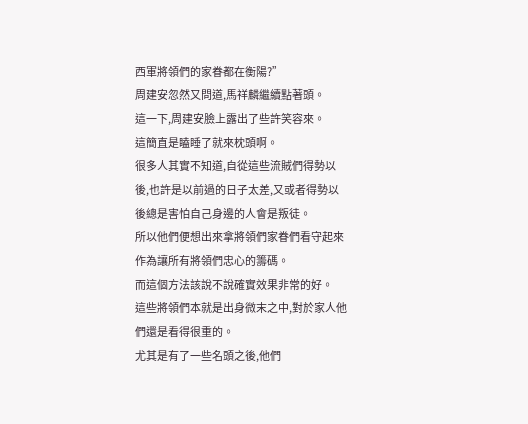西軍將領們的家眷都在衡陽?”
周建安忽然又問道,馬祥麟繼續點著頭。
這一下,周建安臉上露出了些許笑容來。
這簡直是瞌睡了就來枕頭啊。
很多人其實不知道,自從這些流賊們得勢以後,也許是以前過的日子太差,又或者得勢以後總是害怕自己身邊的人會是叛徒。
所以他們便想出來拿將領們家眷們看守起來作為讓所有將領們忠心的籌碼。
而這個方法該說不說確實效果非常的好。
這些將領們本就是出身微末之中,對於家人他們還是看得很重的。
尤其是有了一些名頭之後,他們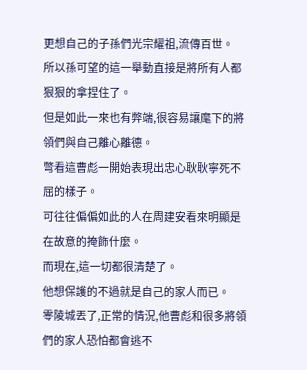更想自己的子孫們光宗耀祖,流傳百世。
所以孫可望的這一舉動直接是將所有人都狠狠的拿捏住了。
但是如此一來也有弊端,很容易讓麾下的將領們與自己離心離德。
彆看這曹彪一開始表現出忠心耿耿寧死不屈的樣子。
可往往偏偏如此的人在周建安看來明顯是在故意的掩飾什麼。
而現在,這一切都很清楚了。
他想保護的不過就是自己的家人而已。
零陵城丟了,正常的情況,他曹彪和很多將領們的家人恐怕都會逃不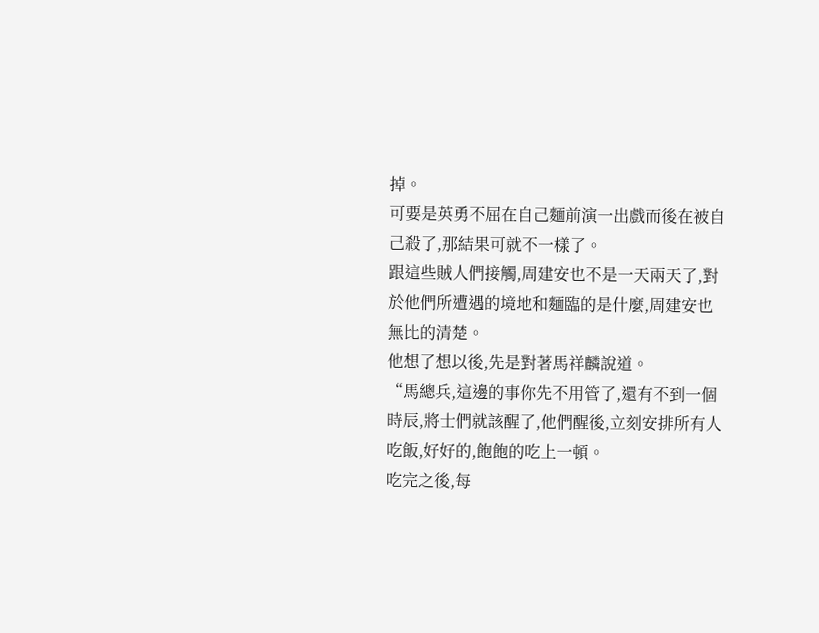掉。
可要是英勇不屈在自己麵前演一出戲而後在被自己殺了,那結果可就不一樣了。
跟這些賊人們接觸,周建安也不是一天兩天了,對於他們所遭遇的境地和麵臨的是什麼,周建安也無比的清楚。
他想了想以後,先是對著馬祥麟說道。
“馬總兵,這邊的事你先不用管了,還有不到一個時辰,將士們就該醒了,他們醒後,立刻安排所有人吃飯,好好的,飽飽的吃上一頓。
吃完之後,每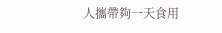人攜帶夠一天食用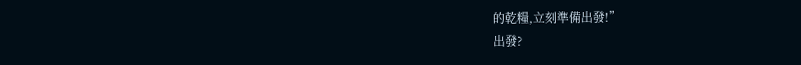的乾糧,立刻準備出發!”
出發?